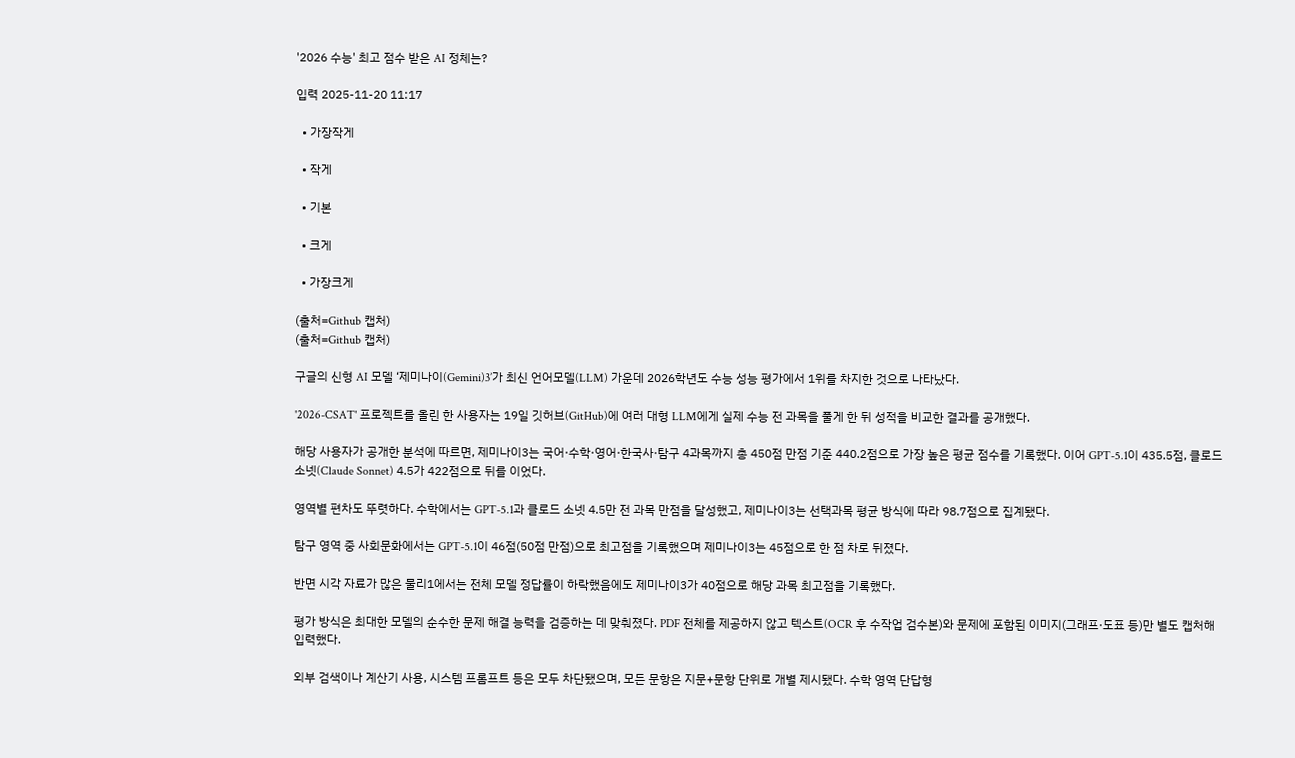'2026 수능' 최고 점수 받은 AI 정체는?

입력 2025-11-20 11:17

  • 가장작게

  • 작게

  • 기본

  • 크게

  • 가장크게

(출처=Github 캡처)
(출처=Github 캡처)

구글의 신형 AI 모델 ‘제미나이(Gemini)3’가 최신 언어모델(LLM) 가운데 2026학년도 수능 성능 평가에서 1위를 차지한 것으로 나타났다.

'2026-CSAT' 프로젝트를 올린 한 사용자는 19일 깃허브(GitHub)에 여러 대형 LLM에게 실제 수능 전 과목을 풀게 한 뒤 성적을 비교한 결과를 공개했다.

해당 사용자가 공개한 분석에 따르면, 제미나이3는 국어·수학·영어·한국사·탐구 4과목까지 총 450점 만점 기준 440.2점으로 가장 높은 평균 점수를 기록했다. 이어 GPT-5.1이 435.5점, 클로드 소넷(Claude Sonnet) 4.5가 422점으로 뒤를 이었다.

영역별 편차도 뚜렷하다. 수학에서는 GPT-5.1과 클로드 소넷 4.5만 전 과목 만점을 달성했고, 제미나이3는 선택과목 평균 방식에 따라 98.7점으로 집계됐다.

탐구 영역 중 사회문화에서는 GPT-5.1이 46점(50점 만점)으로 최고점을 기록했으며 제미나이3는 45점으로 한 점 차로 뒤졌다.

반면 시각 자료가 많은 물리1에서는 전체 모델 정답률이 하락했음에도 제미나이3가 40점으로 해당 과목 최고점을 기록했다.

평가 방식은 최대한 모델의 순수한 문제 해결 능력을 검증하는 데 맞춰졌다. PDF 전체를 제공하지 않고 텍스트(OCR 후 수작업 검수본)와 문제에 포함된 이미지(그래프·도표 등)만 별도 캡처해 입력했다.

외부 검색이나 계산기 사용, 시스템 프롬프트 등은 모두 차단됐으며, 모든 문항은 지문+문항 단위로 개별 제시됐다. 수학 영역 단답형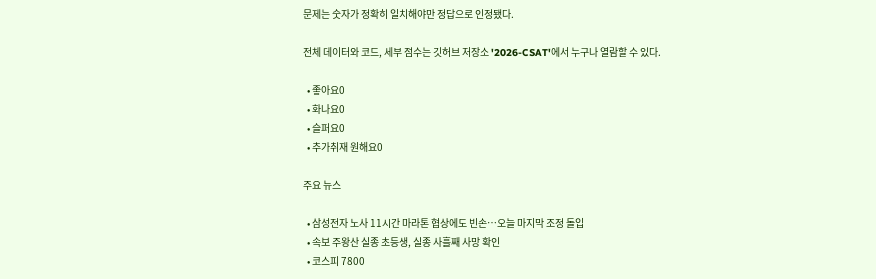문제는 숫자가 정확히 일치해야만 정답으로 인정됐다.

전체 데이터와 코드, 세부 점수는 깃허브 저장소 '2026-CSAT'에서 누구나 열람할 수 있다.

  • 좋아요0
  • 화나요0
  • 슬퍼요0
  • 추가취재 원해요0

주요 뉴스

  • 삼성전자 노사 11시간 마라톤 협상에도 빈손⋯오늘 마지막 조정 돌입
  • 속보 주왕산 실종 초등생, 실종 사흘째 사망 확인
  • 코스피 7800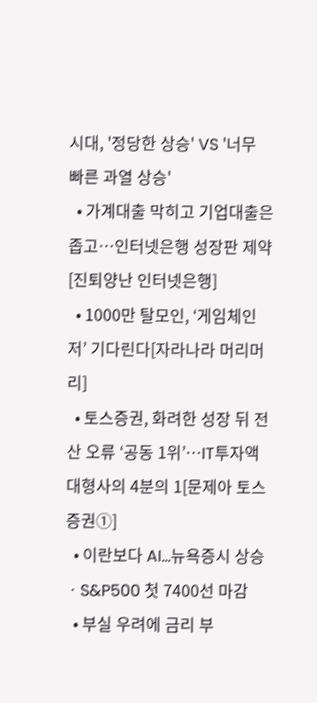시대, '정당한 상승' VS '너무 빠른 과열 상승'
  • 가계대출 막히고 기업대출은 좁고⋯인터넷은행 성장판 제약 [진퇴양난 인터넷은행]
  • 1000만 탈모인, ‘게임체인저’ 기다린다[자라나라 머리머리]
  • 토스증권, 화려한 성장 뒤 전산 오류 ‘공동 1위’⋯IT투자액 대형사의 4분의 1[문제아 토스증권①]
  • 이란보다 AI...뉴욕증시 상승ㆍS&P500 첫 7400선 마감
  • 부실 우려에 금리 부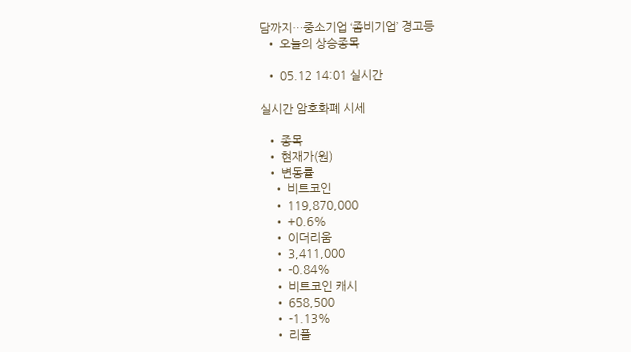담까지…중소기업 ‘좀비기업’ 경고등
  • 오늘의 상승종목

  • 05.12 14:01 실시간

실시간 암호화폐 시세

  • 종목
  • 현재가(원)
  • 변동률
    • 비트코인
    • 119,870,000
    • +0.6%
    • 이더리움
    • 3,411,000
    • -0.84%
    • 비트코인 캐시
    • 658,500
    • -1.13%
    • 리플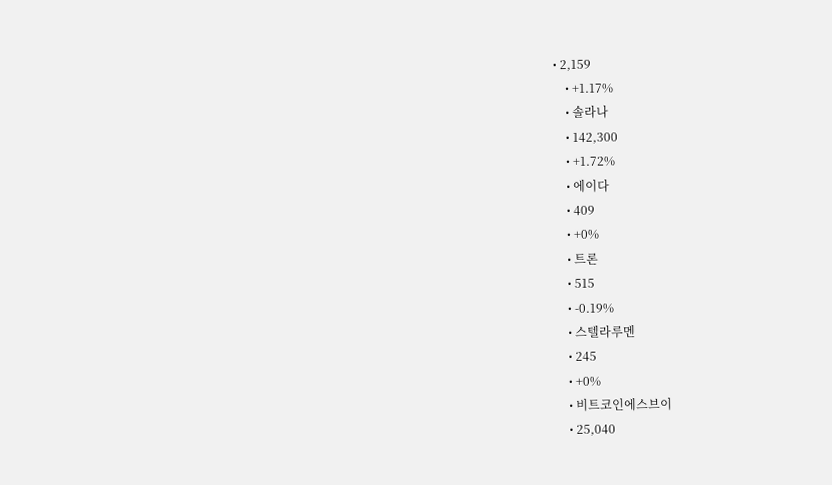• 2,159
    • +1.17%
    • 솔라나
    • 142,300
    • +1.72%
    • 에이다
    • 409
    • +0%
    • 트론
    • 515
    • -0.19%
    • 스텔라루멘
    • 245
    • +0%
    • 비트코인에스브이
    • 25,040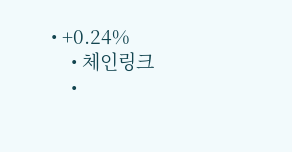• +0.24%
    • 체인링크
    •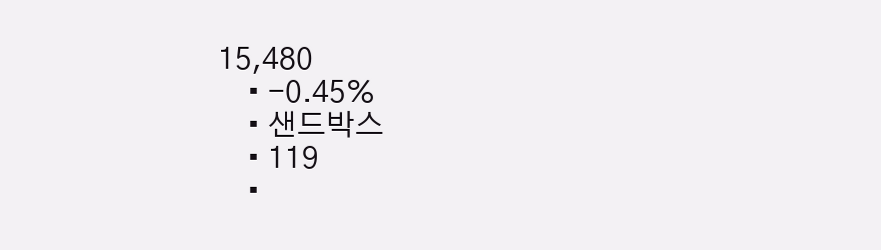15,480
    • -0.45%
    • 샌드박스
    • 119
    •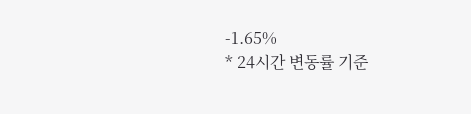-1.65%
* 24시간 변동률 기준